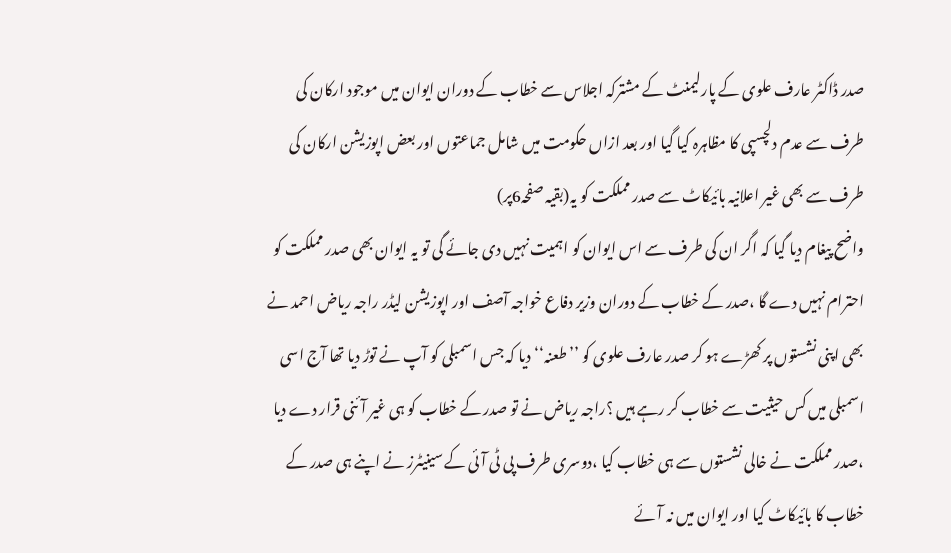صدر ڈاکٹر عارف علوی کے پارلیمنٹ کے مشترکہ اجلاس سے خطاب کے دوران ایوان میں موجود ارکان کی طرف سے عدم دلچسپی کا مظاہرہ کیا گیا اور بعد ازاں حکومت میں شامل جماعتوں اور بعض اپوزیشن ارکان کی طرف سے بھی غیر اعلانیہ بائیکاٹ سے صدر مملکت کو یہ(بقیہ صفحہ6پر)
واضح پیغام دیا گیا کہ اگر ان کی طرف سے اس ایوان کو اہمیت نہیں دی جائے گی تو یہ ایوان بھی صدر مملکت کو احترام نہیں دے گا ،صدر کے خطاب کے دوران وزیر دفاع خواجہ آصف اور اپوزیشن لیڈر راجہ ریاض احمد نے بھی اپنی نشستوں پر کھڑے ہو کر صدر عارف علوی کو ’’طعنہ‘‘دیا کہ جس اسمبلی کو آپ نے توڑ دیا تھا آج اسی اسمبلی میں کس حیثیت سے خطاب کر رہے ہیں ؟راجہ ریاض نے تو صدر کے خطاب کو ہی غیر آئنی قرار دے دیا ،صدر مملکت نے خالی نشستوں سے ہی خطاب کیا ،دوسری طرف پی ٹی آئی کے سینیٹرز نے اپنے ہی صدر کے خطاب کا بائیکاٹ کیا اور ایوان میں نہ آئے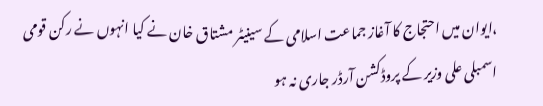،ایوان میں احتجاج کا آغاز جماعت اسلامی کے سینیٹر مشتاق خان نے کیا انہوں نے رکن قومی اسمبلی علی وزیر کے پروڈکشن آرڈر جاری نہ ہو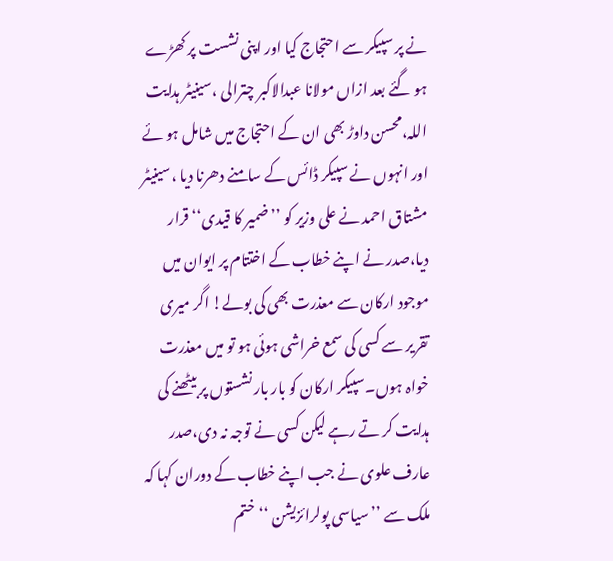نے پر سپیکر سے احتجاج کیا اور اپنی نشست پر کھڑے ہو گئے بعد ازاں مولانا عبدالاکبر چترالی ،سینیٹر ہدایت اللہ،محسن داوڑ بھی ان کے احتجاج میں شامل ہو ئے اور انہوں نے سپیکر ڈائس کے سامنے دھرنا دیا ،سینیٹر مشتاق احمد نے علی وزیر کو ’’ضمیر کا قیدی‘‘ قرار دیا،صدر نے اپنے خطاب کے اختتام پر ایوان میں موجود ارکان سے معذرت بھی کی بولے! اگر میری تقریر سے کسی کی سمع خراشی ہوئی ہو تو میں معذرت خواہ ہوں۔سپیکر ارکان کو بار بار نشستوں پر بیٹھنے کی ہدایت کر تے رہے لیکن کسی نے توجہ نہ دی،صدر عارف علوی نے جب اپنے خطاب کے دوران کہا کہ ملک سے ’’سیاسی پولرائزیشن ‘‘ختم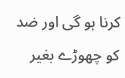کرنا ہو گی اور ضد کو چھوڑے بغیر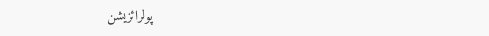پولرائزیشن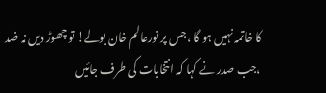کا خاتمہ نہیں ہو گا ،جس پر نورعالم خان بولے! تو چھوڑ دیں نہ ضد ،جب صدر نے کہا کہ انتخابات کی طرف جائیں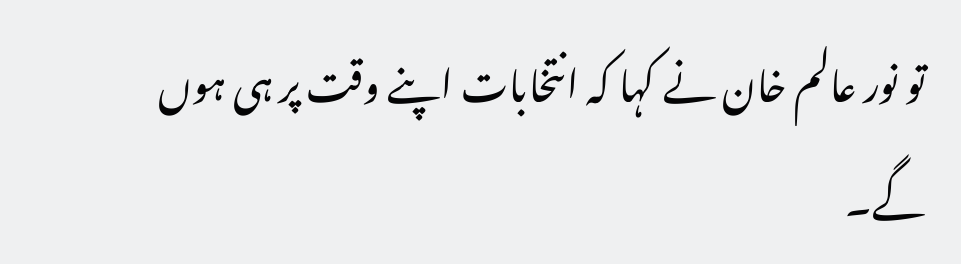تو نور عالم خان نے کہا کہ انتخابات اپنے وقت پر ہی ہوں گے۔